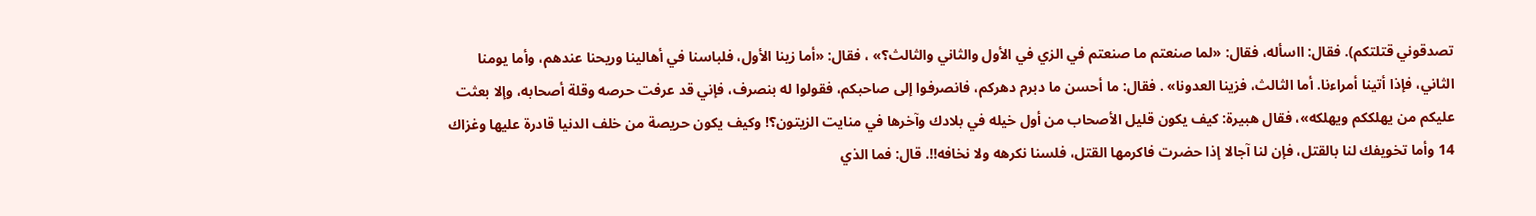تصدقوني قتلتكم). فقال: ااسأله، فقال: «لما صنعتم ما صنعتم في الزي في الأول والثاني والثالث؟» ، فقال: «أما زينا الأول، فلباسنا في أهالينا وريحنا عندهم، وأما يومنا الثاني، فإذا أتينا أمراءنا. أما الثالث، فزينا العدونا» . فقال: ما أحسن ما دبرم دهركم، فانصرفوا إلى صاحبكم، فقولوا له بنصرف، فإني قد عرفت حرصه وقلة أصحابه، وإلا بعثت عليكم من يهلككم ويهلکه»، فقال هبيرة: كيف يكون قليل الأصحاب من أول خيله في بلادك وآخرها في منايت الزيتون؟! وكيف يكون حريصة من خلف الدنيا قادرة عليها وغزاك 14 وأما تخويفك لنا بالقتل، فإن لنا آجالا إذا حضرت فاكرمها القتل، فلسنا نكرهه ولا نخافه!!. قال: فما الذي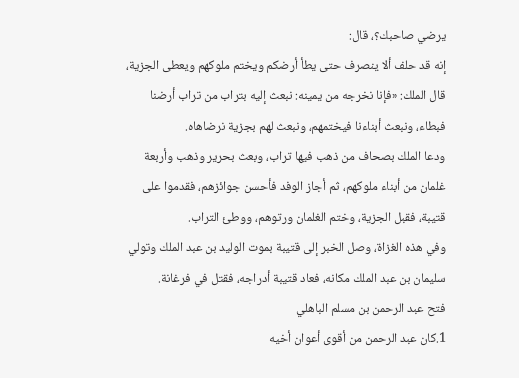يرضي صاحبك؟، قال:
إنه قد حلف ألا ينصرف حتى يطأ أرضكم ويختم ملوكهم ويعطى الجزية، قال الملك: «فإنا نخرجه من يمينه: نبعث إليه بتراب من تراب أرضنا فبطاء، ونبعث أبناءنا فيختمهم، ونبعث لهم بجزية نرضاهاه.
ودعا الملك بصحاف من ذهب فيها تراب، وبعث بحرير وذهب وأربعة غلمان من أبناء ملوكهم، ثم أجاز الوفد فأحسن جوائزهم، فقدموا على قتيبة، فقبل الجزية، وختم الغلمان ورتوهم، ووطئ التراب.
وفي هذه الغزاة، وصل الخبر إلى قتيبة بموت الوليد بن عبد الملك وتولي سليمان بن عبد الملك مكانه، فعاد قتيبة أدراجه، فقتل في فرغانة.
فتح عبد الرحمن بن مسلم الباهلي
1.كان عبد الرحمن من أقوى أعوان أخيه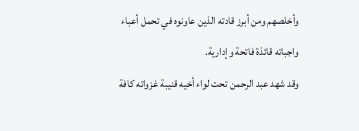وأخلصهم ومن أبرز قادته الذين عاونوه في تحمل أعباء واجباته قائذة فاتحة وإدارية.
وقد شهد عبد الرحمن تحت لواء أخيه قنيبة غزواته كافة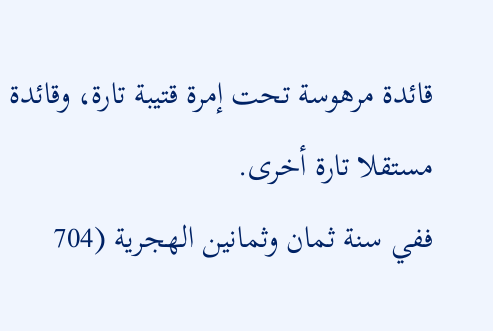قائدة مرهوسة تحت إمرة قتيبة تارة، وقائدة مستقلا تارة أخرى.
ففي سنة ثمان وثمانين الهجرية (704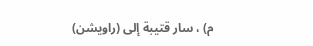م) ، سار قتيبة إلى (راويشن)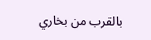بالقرب من بخاري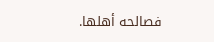فصالحه أهلها.